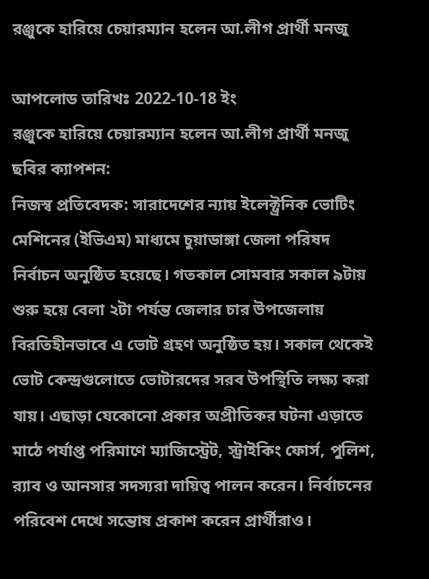রঞ্জুকে হারিয়ে চেয়ারম্যান হলেন আ.লীগ প্রার্থী মনজু

আপলোড তারিখঃ 2022-10-18 ইং
রঞ্জুকে হারিয়ে চেয়ারম্যান হলেন আ.লীগ প্রার্থী মনজু ছবির ক্যাপশন:
নিজস্ব প্রতিবেদক: সারাদেশের ন্যায় ইলেক্ট্রনিক ভোটিং মেশিনের (ইভিএম) মাধ্যমে চুয়াডাঙ্গা জেলা পরিষদ নির্বাচন অনুষ্ঠিত হয়েছে। গতকাল সোমবার সকাল ৯টায় শুরু হয়ে বেলা ২টা পর্যন্ত জেলার চার উপজেলায় বিরতিহীনভাবে এ ভোট গ্রহণ অনুষ্ঠিত হয়। সকাল থেকেই ভোট কেন্দ্রগুলোতে ভোটারদের সরব উপস্থিতি লক্ষ্য করা যায়। এছাড়া যেকোনো প্রকার অপ্রীতিকর ঘটনা এড়াতে মাঠে পর্যাপ্ত পরিমাণে ম্যাজিস্ট্রেট, স্ট্রাইকিং ফোর্স, পুলিশ, র‌্যাব ও আনসার সদস্যরা দায়িত্ব পালন করেন। নির্বাচনের পরিবেশ দেখে সন্তোষ প্রকাশ করেন প্রার্থীরাও।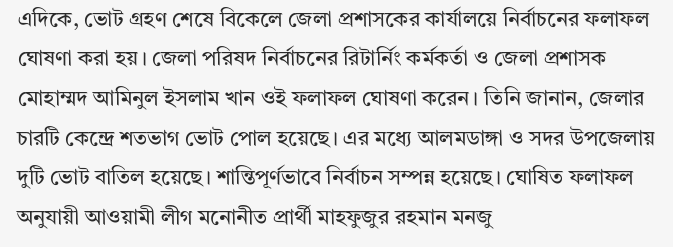এদিকে, ভোট গ্রহণ শেষে বিকেলে জেলা প্রশাসকের কার্যালয়ে নির্বাচনের ফলাফল ঘোষণা করা হয়। জেলা পরিষদ নির্বাচনের রিটার্নিং কর্মকর্তা ও জেলা প্রশাসক মোহাম্মদ আমিনুল ইসলাম খান ওই ফলাফল ঘোষণা করেন। তিনি জানান, জেলার চারটি কেন্দ্রে শতভাগ ভোট পোল হয়েছে। এর মধ্যে আলমডাঙ্গা ও সদর উপজেলায় দুটি ভোট বাতিল হয়েছে। শান্তিপূর্ণভাবে নির্বাচন সম্পন্ন হয়েছে। ঘোষিত ফলাফল অনুযায়ী আওয়ামী লীগ মনোনীত প্রার্থী মাহফুজুর রহমান মনজু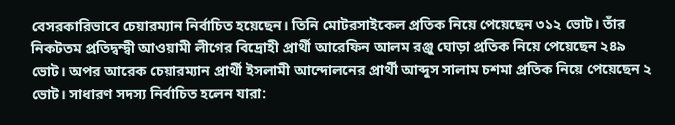বেসরকারিভাবে চেয়ারম্যান নির্বাচিত হয়েছেন। তিনি মোটরসাইকেল প্রতিক নিয়ে পেয়েছেন ৩১২ ভোট। তাঁর নিকটতম প্রতিদ্বন্দ্বী আওয়ামী লীগের বিদ্রোহী প্রার্থী আরেফিন আলম রঞ্জু ঘোড়া প্রতিক নিয়ে পেয়েছেন ২৪৯ ভোট। অপর আরেক চেয়ারম্যান প্রার্থী ইসলামী আন্দোলনের প্রার্থী আব্দুস সালাম চশমা প্রতিক নিয়ে পেয়েছেন ২ ভোট। সাধারণ সদস্য নির্বাচিত হলেন যারা: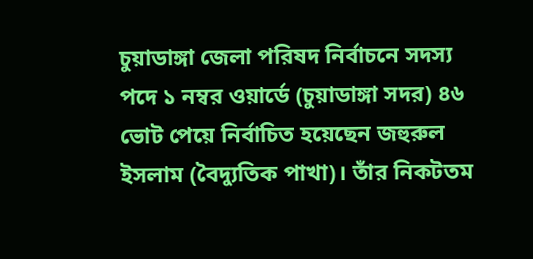চুয়াডাঙ্গা জেলা পরিষদ নির্বাচনে সদস্য পদে ১ নম্বর ওয়ার্ডে (চুয়াডাঙ্গা সদর) ৪৬ ভোট পেয়ে নির্বাচিত হয়েছেন জহুরুল ইসলাম (বৈদ্যুতিক পাখা)। তাঁর নিকটতম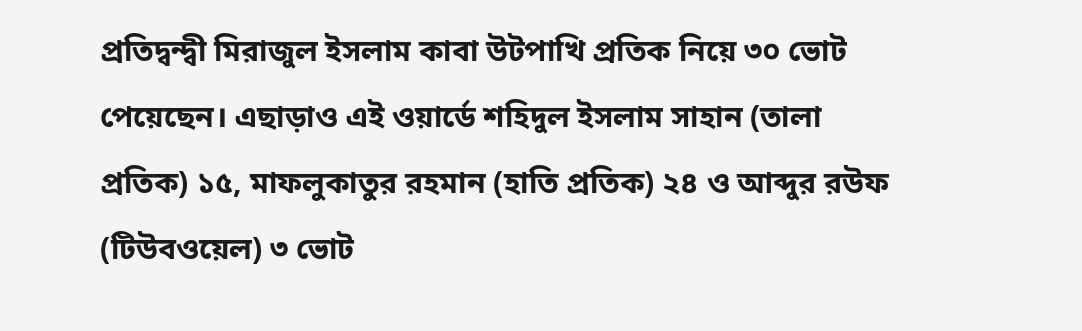প্রতিদ্বন্দ্বী মিরাজুল ইসলাম কাবা উটপাখি প্রতিক নিয়ে ৩০ ভোট পেয়েছেন। এছাড়াও এই ওয়ার্ডে শহিদুল ইসলাম সাহান (তালা প্রতিক) ১৫, মাফলুকাতুর রহমান (হাতি প্রতিক) ২৪ ও আব্দুর রউফ (টিউবওয়েল) ৩ ভোট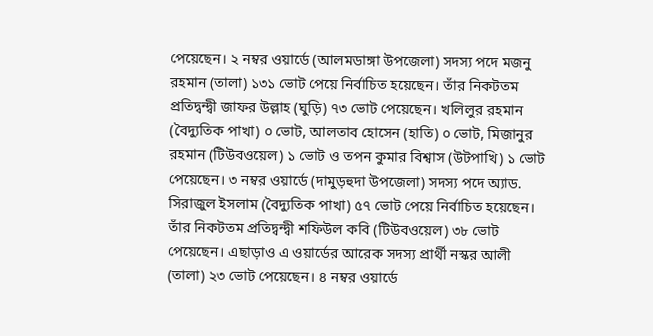পেয়েছেন। ২ নম্বর ওয়ার্ডে (আলমডাঙ্গা উপজেলা) সদস্য পদে মজনু রহমান (তালা) ১৩১ ভোট পেয়ে নির্বাচিত হয়েছেন। তাঁর নিকটতম প্রতিদ্বন্দ্বী জাফর উল্লাহ (ঘুড়ি) ৭৩ ভোট পেয়েছেন। খলিলুর রহমান (বৈদ্যুতিক পাখা) ০ ভোট, আলতাব হোসেন (হাতি) ০ ভোট, মিজানুর রহমান (টিউবওয়েল) ১ ভোট ও তপন কুমার বিশ্বাস (উটপাখি) ১ ভোট পেয়েছেন। ৩ নম্বর ওয়ার্ডে (দামুড়হুদা উপজেলা) সদস্য পদে অ্যাড. সিরাজুল ইসলাম (বৈদ্যুতিক পাখা) ৫৭ ভোট পেয়ে নির্বাচিত হয়েছেন। তাঁর নিকটতম প্রতিদ্বন্দ্বী শফিউল কবি (টিউবওয়েল) ৩৮ ভোট পেয়েছেন। এছাড়াও এ ওয়ার্ডের আরেক সদস্য প্রার্থী নস্কর আলী (তালা) ২৩ ভোট পেয়েছেন। ৪ নম্বর ওয়ার্ডে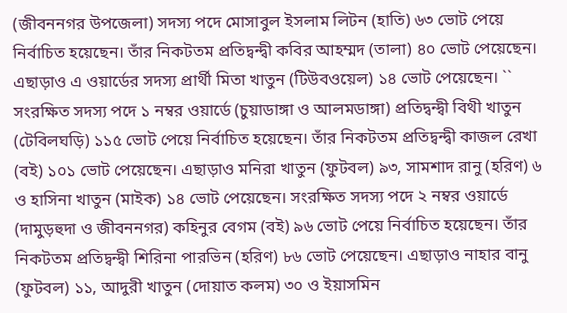(জীবননগর উপজেলা) সদস্য পদে মোসাবুল ইসলাম লিটন (হাতি) ৬৩ ভোট পেয়ে নির্বাচিত হয়েছেন। তাঁর নিকটতম প্রতিদ্বন্দ্বী কবির আহম্মদ (তালা) ৪০ ভোট পেয়েছেন। এছাড়াও এ ওয়ার্ডের সদস্য প্রার্থী মিতা খাতুন (টিউবওয়েল) ১৪ ভোট পেয়েছেন। `` সংরক্ষিত সদস্য পদে ১ নম্বর ওয়ার্ডে (চুয়াডাঙ্গা ও আলমডাঙ্গা) প্রতিদ্বন্দ্বী বিথী খাতুন (টেবিলঘড়ি) ১১৫ ভোট পেয়ে নির্বাচিত হয়েছেন। তাঁর নিকটতম প্রতিদ্বন্দ্বী কাজল রেখা (বই) ১০১ ভোট পেয়েছেন। এছাড়াও মনিরা খাতুন (ফুটবল) ৯৩, সামশাদ রানু (হরিণ) ৬ ও হাসিনা খাতুন (মাইক) ১৪ ভোট পেয়েছেন। সংরক্ষিত সদস্য পদে ২ নম্বর ওয়ার্ডে (দামুড়হুদা ও জীবননগর) কহিনুর বেগম (বই) ৯৬ ভোট পেয়ে নির্বাচিত হয়েছেন। তাঁর নিকটতম প্রতিদ্বন্দ্বী শিরিনা পারভিন (হরিণ) ৮৬ ভোট পেয়েছেন। এছাড়াও নাহার বানু (ফুটবল) ১১, আদুরী খাতুন (দোয়াত কলম) ৩০ ও ইয়াসমিন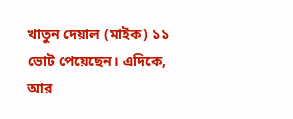খাতুন দেয়াল (মাইক) ১১ ভোট পেয়েছেন। এদিকে, আর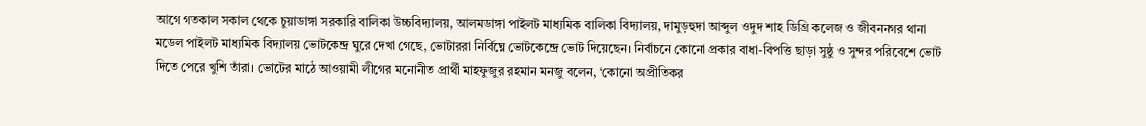আগে গতকাল সকাল থেকে চুয়াডাঙ্গা সরকারি বালিকা উচ্চবিদ্যালয়, আলমডাঙ্গা পাইলট মাধ্যমিক বালিকা বিদ্যালয়, দামুড়হুদা আব্দুল ওদুদ শাহ ডিগ্রি কলেজ ও জীবননগর থানা মডেল পাইলট মাধ্যমিক বিদ্যালয় ভোটকেন্দ্র ঘুরে দেখা গেছে, ভোটাররা নির্বিঘ্নে ভোটকেন্দ্রে ভোট দিয়েছেন। নির্বাচনে কোনো প্রকার বাধা-বিপত্তি ছাড়া সুষ্ঠু ও সুন্দর পরিবেশে ভোট দিতে পেরে খুশি তাঁরা। ভোটের মাঠে আওয়ামী লীগের মনোনীত প্রার্থী মাহফুজুর রহমান মনজু বলেন, ‘কোনো অপ্রীতিকর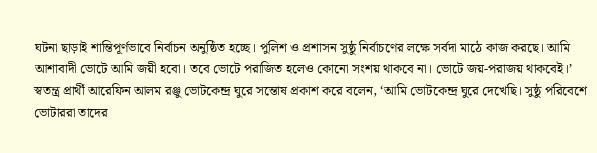ঘটনা ছাড়াই শান্তিপূর্ণভাবে নির্বাচন অনুষ্ঠিত হচ্ছে। পুলিশ ও প্রশাসন সুষ্ঠু নির্বাচণের লক্ষে সর্বদা মাঠে কাজ করছে। আমি আশাবাদী ভোটে আমি জয়ী হবো। তবে ভোটে পরাজিত হলেও কোনো সংশয় থাকবে না। ভোটে জয়-পরাজয় থাকবেই।’ স্বতন্ত্র প্রার্থী আরেফিন আলম রঞ্জু ভোটকেন্দ্র ঘুরে সন্তোষ প্রকাশ করে বলেন, ‘আমি ভোটকেন্দ্র ঘুরে দেখেছি। সুষ্ঠু পরিবেশে ভোটাররা তাদের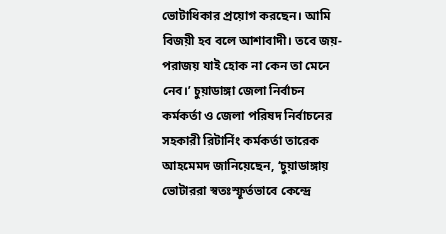ভোটাধিকার প্রয়োগ করছেন। আমি বিজয়ী হব বলে আশাবাদী। তবে জয়-পরাজয় যাই হোক না কেন তা মেনে নেব।’ চুয়াডাঙ্গা জেলা নির্বাচন কর্মকর্তা ও জেলা পরিষদ নির্বাচনের সহকারী রিটার্নিং কর্মকর্তা তারেক আহমেমদ জানিয়েছেন, ‘চুয়াডাঙ্গায় ভোটাররা স্বতঃস্ফূর্তভাবে কেন্দ্রে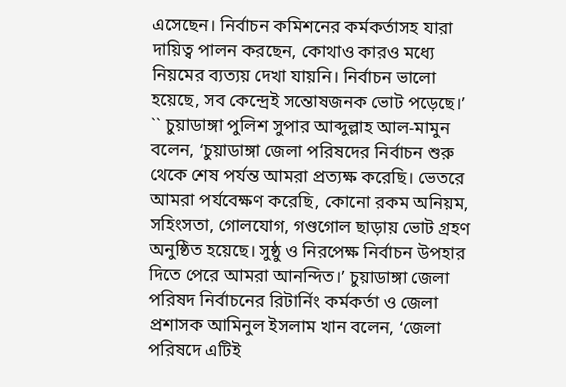এসেছেন। নির্বাচন কমিশনের কর্মকর্তাসহ যারা দায়িত্ব পালন করছেন, কোথাও কারও মধ্যে নিয়মের ব্যত্যয় দেখা যায়নি। নির্বাচন ভালো হয়েছে, সব কেন্দ্রেই সন্তোষজনক ভোট পড়েছে।’ `` চুয়াডাঙ্গা পুলিশ সুপার আব্দুল্লাহ আল-মামুন বলেন, ‘চুয়াডাঙ্গা জেলা পরিষদের নির্বাচন শুরু থেকে শেষ পর্যন্ত আমরা প্রত্যক্ষ করেছি। ভেতরে আমরা পর্যবেক্ষণ করেছি, কোনো রকম অনিয়ম, সহিংসতা, গোলযোগ, গণ্ডগোল ছাড়ায় ভোট গ্রহণ অনুষ্ঠিত হয়েছে। সুষ্ঠু ও নিরপেক্ষ নির্বাচন উপহার দিতে পেরে আমরা আনন্দিত।’ চুয়াডাঙ্গা জেলা পরিষদ নির্বাচনের রিটার্নিং কর্মকর্তা ও জেলা প্রশাসক আমিনুল ইসলাম খান বলেন, ‘জেলা পরিষদে এটিই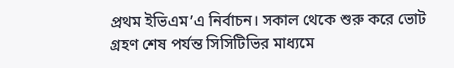প্রথম ইভিএম’এ নির্বাচন। সকাল থেকে শুরু করে ভোট গ্রহণ শেষ পর্যন্ত সিসিটিভির মাধ্যমে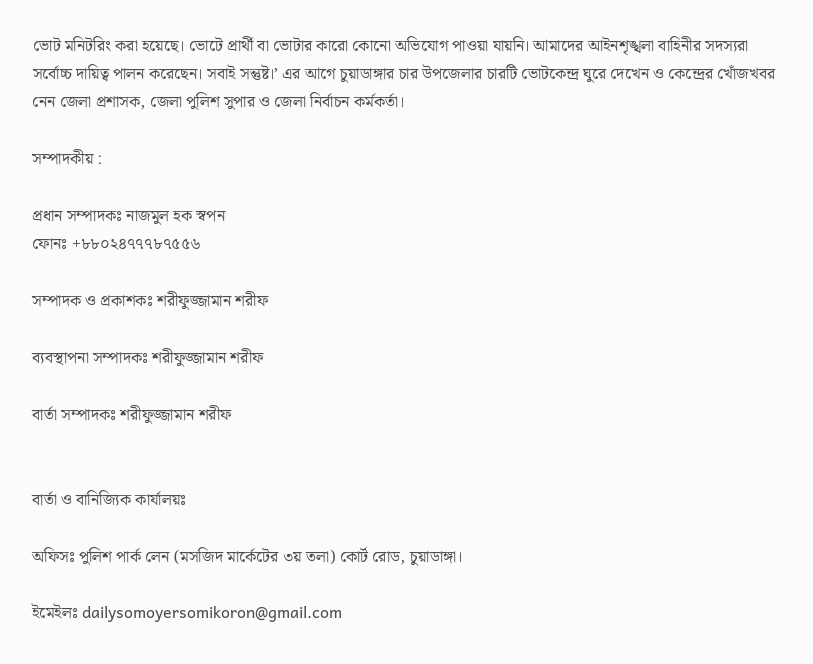ভোট মনিটরিং করা হয়েছে। ভোটে প্রার্থী বা ভোটার কারো কোনো অভিযোগ পাওয়া যায়নি। আমাদের আইনশৃঙ্খলা বাহিনীর সদস্যরা সর্বোচ্চ দায়িত্ব পালন করেছেন। সবাই সন্তুষ্ট।’ এর আগে চুয়াডাঙ্গার চার উপজেলার চারটি ভোটকেন্দ্র ঘুরে দেখেন ও কেন্দ্রের খোঁজখবর নেন জেলা প্রশাসক, জেলা পুলিশ সুপার ও জেলা নির্বাচন কর্মকর্তা।

সম্পাদকীয় :

প্রধান সম্পাদকঃ নাজমুল হক স্বপন
ফোনঃ +৮৮০২৪৭৭৭৮৭৫৫৬

সম্পাদক ও প্রকাশকঃ শরীফুজ্জামান শরীফ

ব্যবস্থাপনা সম্পাদকঃ শরীফুজ্জামান শরীফ

বার্তা সম্পাদকঃ শরীফুজ্জামান শরীফ


বার্তা ও বানিজ্যিক কার্যালয়ঃ

অফিসঃ পুলিশ পার্ক লেন (মসজিদ মার্কেটের ৩য় তলা) কোর্ট রোড, চুয়াডাঙ্গা।

ইমেইলঃ dailysomoyersomikoron@gmail.com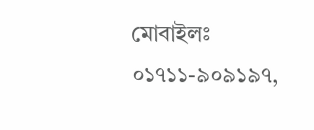মোবাইলঃ ০১৭১১-৯০৯১৯৭,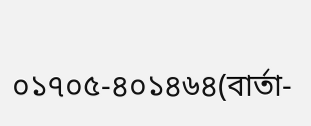০১৭০৫-৪০১৪৬৪(বার্তা-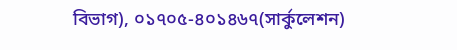বিভাগ), ০১৭০৫-৪০১৪৬৭(সার্কুলেশন)